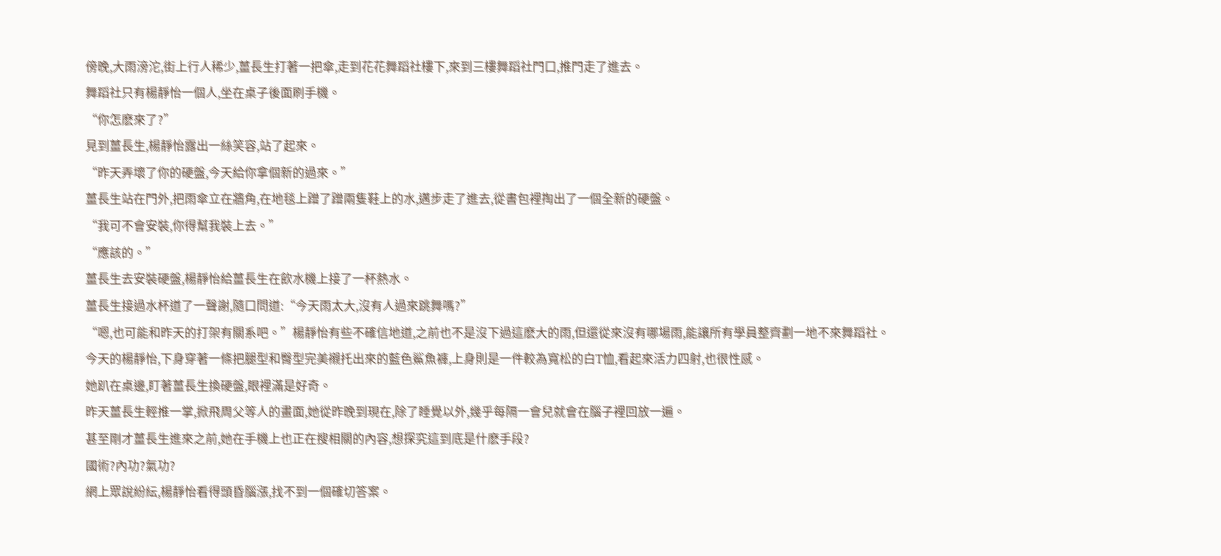傍晚,大雨滂沱,街上行人稀少,薑長生打著一把傘,走到花花舞蹈社樓下,來到三樓舞蹈社門口,推門走了進去。
舞蹈社只有楊靜怡一個人,坐在桌子後面刷手機。
“你怎麽來了?”
見到薑長生,楊靜怡露出一絲笑容,站了起來。
“昨天弄壞了你的硬盤,今天給你拿個新的過來。”
薑長生站在門外,把雨傘立在牆角,在地毯上蹭了蹭兩隻鞋上的水,邁步走了進去,從書包裡掏出了一個全新的硬盤。
“我可不會安裝,你得幫我裝上去。”
“應該的。”
薑長生去安裝硬盤,楊靜怡給薑長生在飲水機上接了一杯熱水。
薑長生接過水杯道了一聲謝,隨口問道:“今天雨太大,沒有人過來跳舞嗎?”
“嗯,也可能和昨天的打架有關系吧。”楊靜怡有些不確信地道,之前也不是沒下過這麽大的雨,但還從來沒有哪場雨,能讓所有學員整齊劃一地不來舞蹈社。
今天的楊靜怡,下身穿著一條把腿型和臀型完美襯托出來的藍色鯊魚褲,上身則是一件較為寬松的白T恤,看起來活力四射,也很性感。
她趴在桌邊,盯著薑長生換硬盤,眼裡滿是好奇。
昨天薑長生輕推一掌,掀飛周父等人的畫面,她從昨晚到現在,除了睡覺以外,幾乎每隔一會兒就會在腦子裡回放一遍。
甚至剛才薑長生進來之前,她在手機上也正在搜相關的內容,想探究這到底是什麽手段?
國術?內功?氣功?
網上眾說紛紜,楊靜怡看得頭昏腦漲,找不到一個確切答案。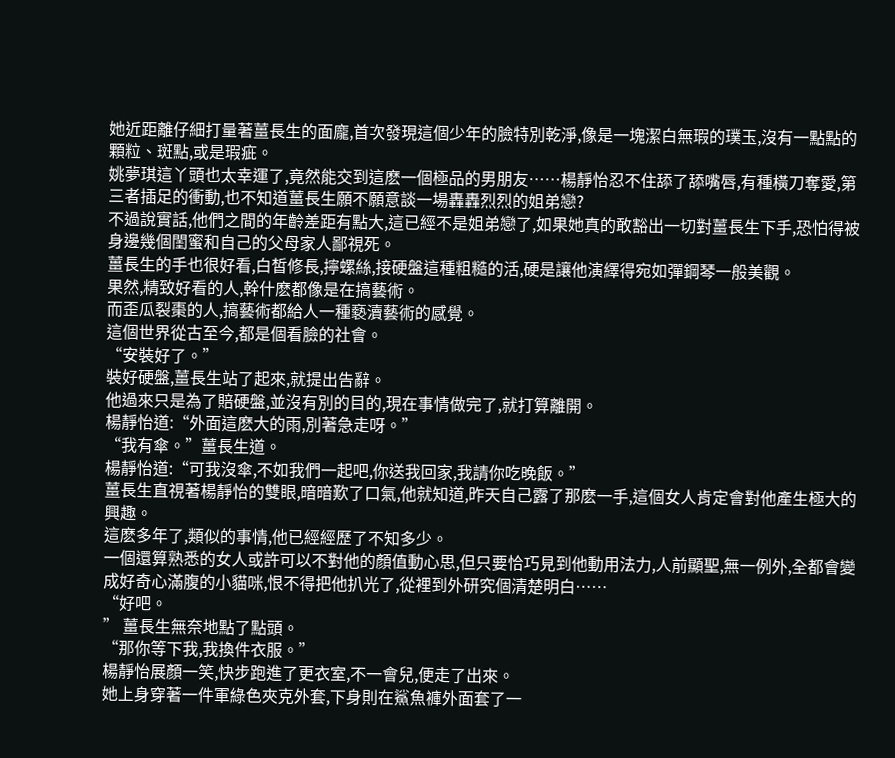她近距離仔細打量著薑長生的面龐,首次發現這個少年的臉特別乾淨,像是一塊潔白無瑕的璞玉,沒有一點點的顆粒、斑點,或是瑕疵。
姚夢琪這丫頭也太幸運了,竟然能交到這麽一個極品的男朋友……楊靜怡忍不住舔了舔嘴唇,有種橫刀奪愛,第三者插足的衝動,也不知道薑長生願不願意談一場轟轟烈烈的姐弟戀?
不過說實話,他們之間的年齡差距有點大,這已經不是姐弟戀了,如果她真的敢豁出一切對薑長生下手,恐怕得被身邊幾個閨蜜和自己的父母家人鄙視死。
薑長生的手也很好看,白皙修長,擰螺絲,接硬盤這種粗糙的活,硬是讓他演繹得宛如彈鋼琴一般美觀。
果然,精致好看的人,幹什麽都像是在搞藝術。
而歪瓜裂棗的人,搞藝術都給人一種褻瀆藝術的感覺。
這個世界從古至今,都是個看臉的社會。
“安裝好了。”
裝好硬盤,薑長生站了起來,就提出告辭。
他過來只是為了賠硬盤,並沒有別的目的,現在事情做完了,就打算離開。
楊靜怡道:“外面這麽大的雨,別著急走呀。”
“我有傘。”薑長生道。
楊靜怡道:“可我沒傘,不如我們一起吧,你送我回家,我請你吃晚飯。”
薑長生直視著楊靜怡的雙眼,暗暗歎了口氣,他就知道,昨天自己露了那麽一手,這個女人肯定會對他產生極大的興趣。
這麽多年了,類似的事情,他已經經歷了不知多少。
一個還算熟悉的女人或許可以不對他的顏值動心思,但只要恰巧見到他動用法力,人前顯聖,無一例外,全都會變成好奇心滿腹的小貓咪,恨不得把他扒光了,從裡到外研究個清楚明白……
“好吧。
” 薑長生無奈地點了點頭。
“那你等下我,我換件衣服。”
楊靜怡展顏一笑,快步跑進了更衣室,不一會兒,便走了出來。
她上身穿著一件軍綠色夾克外套,下身則在鯊魚褲外面套了一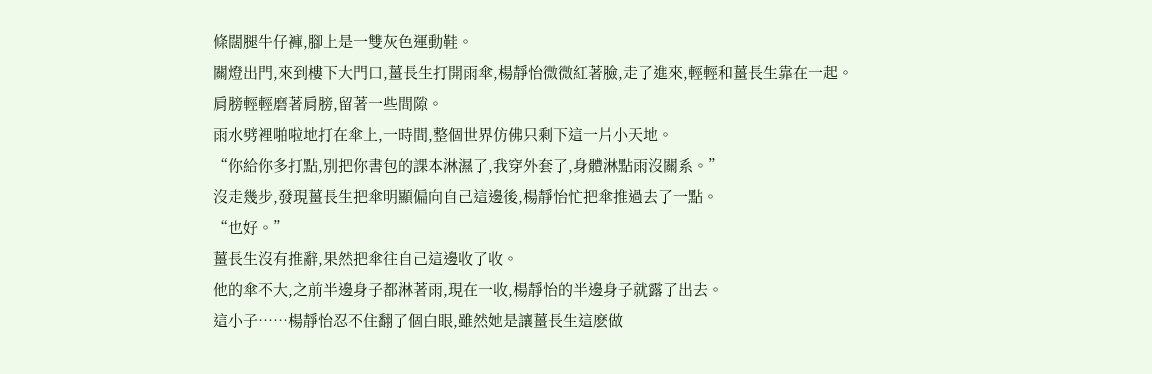條闊腿牛仔褲,腳上是一雙灰色運動鞋。
關燈出門,來到樓下大門口,薑長生打開雨傘,楊靜怡微微紅著臉,走了進來,輕輕和薑長生靠在一起。
肩膀輕輕磨著肩膀,留著一些間隙。
雨水劈裡啪啦地打在傘上,一時間,整個世界仿佛只剩下這一片小天地。
“你給你多打點,別把你書包的課本淋濕了,我穿外套了,身體淋點雨沒關系。”
沒走幾步,發現薑長生把傘明顯偏向自己這邊後,楊靜怡忙把傘推過去了一點。
“也好。”
薑長生沒有推辭,果然把傘往自己這邊收了收。
他的傘不大,之前半邊身子都淋著雨,現在一收,楊靜怡的半邊身子就露了出去。
這小子……楊靜怡忍不住翻了個白眼,雖然她是讓薑長生這麽做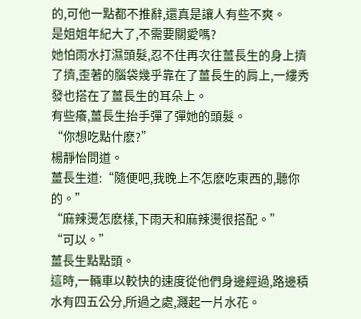的,可他一點都不推辭,還真是讓人有些不爽。
是姐姐年紀大了,不需要關愛嗎?
她怕雨水打濕頭髮,忍不住再次往薑長生的身上擠了擠,歪著的腦袋幾乎靠在了薑長生的肩上,一縷秀發也搭在了薑長生的耳朵上。
有些癢,薑長生抬手彈了彈她的頭髮。
“你想吃點什麽?”
楊靜怡問道。
薑長生道:“隨便吧,我晚上不怎麽吃東西的,聽你的。”
“麻辣燙怎麽樣,下雨天和麻辣燙很搭配。”
“可以。”
薑長生點點頭。
這時,一輛車以較快的速度從他們身邊經過,路邊積水有四五公分,所過之處,濺起一片水花。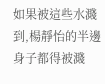如果被這些水濺到,楊靜怡的半邊身子都得被濺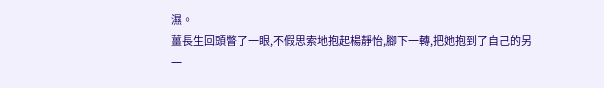濕。
薑長生回頭瞥了一眼,不假思索地抱起楊靜怡,腳下一轉,把她抱到了自己的另一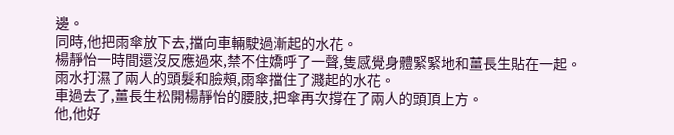邊。
同時,他把雨傘放下去,擋向車輛駛過漸起的水花。
楊靜怡一時間還沒反應過來,禁不住嬌呼了一聲,隻感覺身體緊緊地和薑長生貼在一起。
雨水打濕了兩人的頭髮和臉頰,雨傘擋住了濺起的水花。
車過去了,薑長生松開楊靜怡的腰肢,把傘再次撐在了兩人的頭頂上方。
他,他好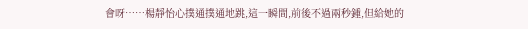會呀……楊靜怡心撲通撲通地跳,這一瞬間,前後不過兩秒鍾,但給她的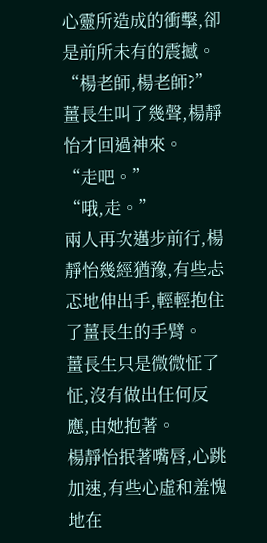心靈所造成的衝擊,卻是前所未有的震撼。
“楊老師,楊老師?”
薑長生叫了幾聲,楊靜怡才回過神來。
“走吧。”
“哦,走。”
兩人再次邁步前行,楊靜怡幾經猶豫,有些忐忑地伸出手,輕輕抱住了薑長生的手臂。
薑長生只是微微怔了怔,沒有做出任何反應,由她抱著。
楊靜怡抿著嘴唇,心跳加速,有些心虛和羞愧地在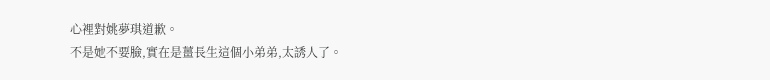心裡對姚夢琪道歉。
不是她不要臉,實在是薑長生這個小弟弟,太誘人了。